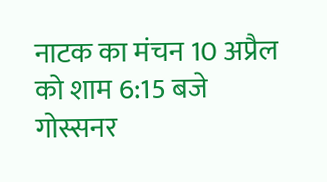नाटक का मंचन 10 अप्रैल को शाम 6:15 बजे गोस्सनर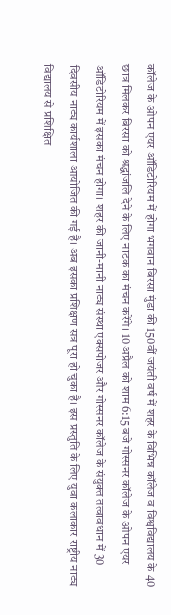कॉलेज के ओपन एयर ऑडिटोरियम में होगा भगवान बिरसा मुंडा की 150वीं जयंती वर्ष में शहर के विभिन्न कॉलेज व विश्वविद्यालय के 40 छात्र मिलकर बिरसा को श्रद्धांजलि देने के लिए नाटक का मंचन करेंगे। 10 अप्रैल को शाम 6:15 बजे गोस्सनर कॉलेज के ओपन एयर ऑडिटोरियम में इसका मंचन होगा। शहर की जानी-मानी नाट्य संस्था एक्सपोजर और गोस्सनर कॉलेज के संयुक्त तत्वावधान में 30 दिवसीय नाट्य कार्यशाला आयोजित की गई है। अब इसका प्रशिक्षण सत्र पूरा हो चुका है। इस प्रस्तुति के लिए युवा कलाकार राष्ट्रीय नाट्य विद्यालय से प्रशिक्षित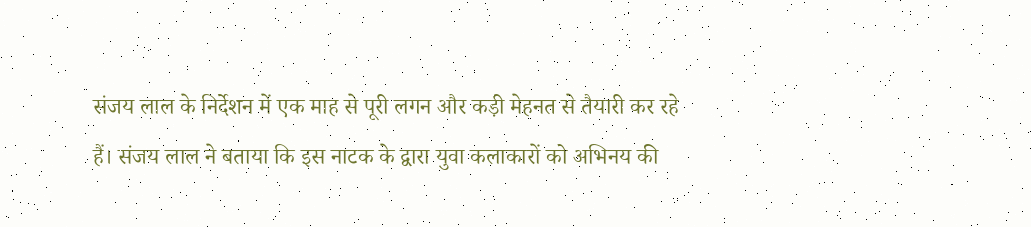संजय लाल के निर्देशन में एक माह से पूरी लगन और कड़ी मेहनत से तैयारी कर रहे हैं। संजय लाल ने बताया कि इस नाटक के द्वारा युवा कलाकारों को अभिनय की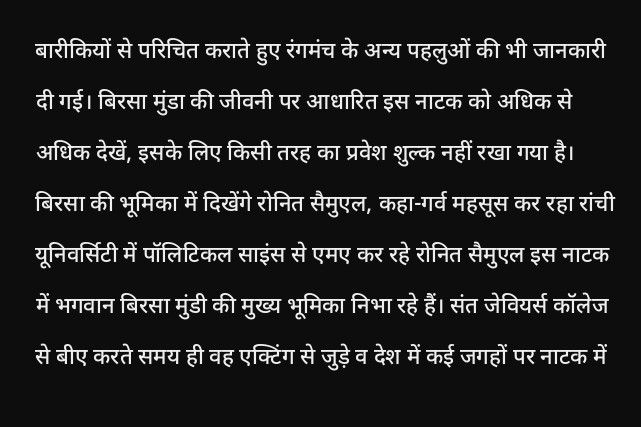बारीकियों से परिचित कराते हुए रंगमंच के अन्य पहलुओं की भी जानकारी दी गई। बिरसा मुंडा की जीवनी पर आधारित इस नाटक को अधिक से अधिक देखें, इसके लिए किसी तरह का प्रवेश शुल्क नहीं रखा गया है। बिरसा की भूमिका में दिखेंगे रोनित सैमुएल, कहा-गर्व महसूस कर रहा रांची यूनिवर्सिटी में पॉलिटिकल साइंस से एमए कर रहे रोनित सैमुएल इस नाटक में भगवान बिरसा मुंडी की मुख्य भूमिका निभा रहे हैं। संत जेवियर्स कॉलेज से बीए करते समय ही वह एक्टिंग से जुड़े व देश में कई जगहों पर नाटक में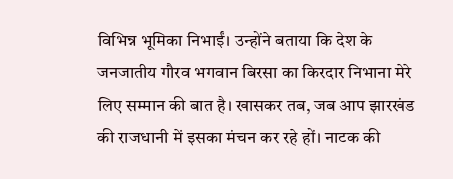विभिन्न भूमिका निभाईं। उन्होंने बताया कि देश के जनजातीय गौरव भगवान बिरसा का किरदार निभाना मेरे लिए सम्मान की बात है। खासकर तब, जब आप झारखंड की राजधानी में इसका मंचन कर रहे हों। नाटक की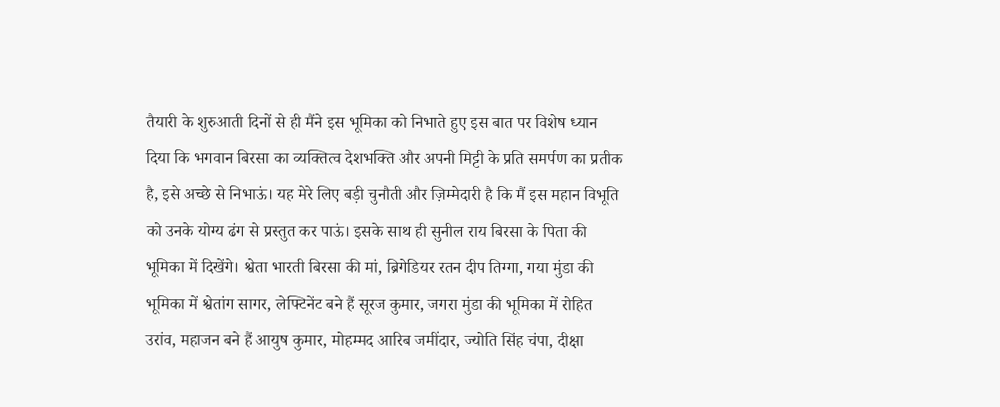तैयारी के शुरुआती दिनों से ही मैंने इस भूमिका को निभाते हुए इस बात पर विशेष ध्यान दिया कि भगवान बिरसा का व्यक्तित्व देशभक्ति और अपनी मिट्टी के प्रति समर्पण का प्रतीक है, इसे अच्छे से निभाऊं। यह मेरे लिए बड़ी चुनौती और ज़िम्मेदारी है कि मैं इस महान विभूति को उनके योग्य ढंग से प्रस्तुत कर पाऊं। इसके साथ ही सुनील राय बिरसा के पिता की भूमिका में दिखेंगे। श्वेता भारती बिरसा की मां, ब्रिगेडियर रतन दीप तिग्गा, गया मुंडा की भूमिका में श्वेतांग सागर, लेफ्टिनेंट बने हैं सूरज कुमार, जगरा मुंडा की भूमिका में रोहित उरांव, महाजन बने हैं आयुष कुमार, मोहम्मद आरिब जमींदार, ज्योति सिंह चंपा, दीक्षा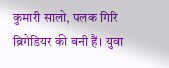कुमारी सालो, पलक गिरि ब्रिगेडियर की बनी हैं। युवा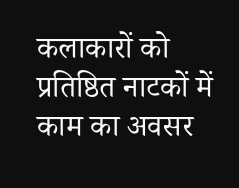कलाकारों को प्रतिष्ठित नाटकों में काम का अवसर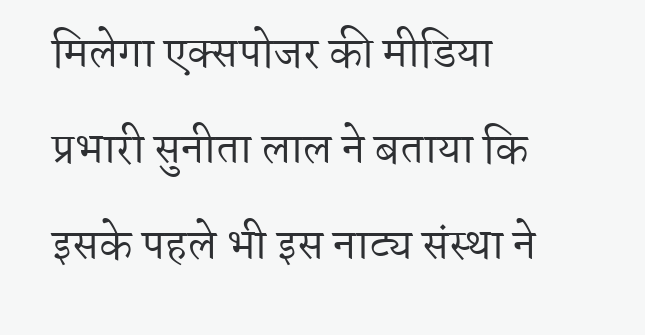मिलेगा एक्सपोजर की मीडिया प्रभारी सुनीता लाल ने बताया कि इसके पहले भी इस नाट्य संस्था ने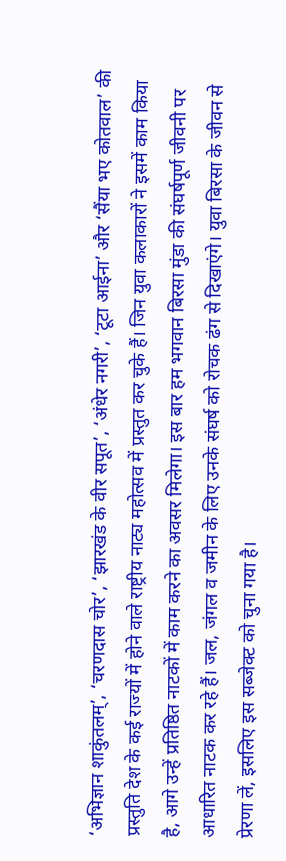‘अभिज्ञान शाकुंतलम्’, ‘चरणदास चोर’, ‘झारखंड के वीर सपूत’, ‘अंधेर नगरी’, ‘टूटा आईना’ और ‘सैंया भए कोतवाल’ की प्रस्तुति देश के कई राज्यों में होने वाले राष्ट्रीय नाट्य महोत्सव में प्रस्तुत कर चुके हैं। जिन युवा कलाकारों ने इसमें काम किया है, आगे उन्हें प्रतिष्ठित नाटकों में काम करने का अवसर मिलेगा। इस बार हम भगवान बिरसा मुंडा की संघर्षपूर्ण जीवनी पर आधारित नाटक कर रहे हैं। जल, जंगल व जमीन के लिए उनके संघर्ष को रोचक ढंग से दिखाएंगे। युवा बिरसा के जीवन से प्रेरणा लें, इसलिए इस सब्जेक्ट को चुना गया है।